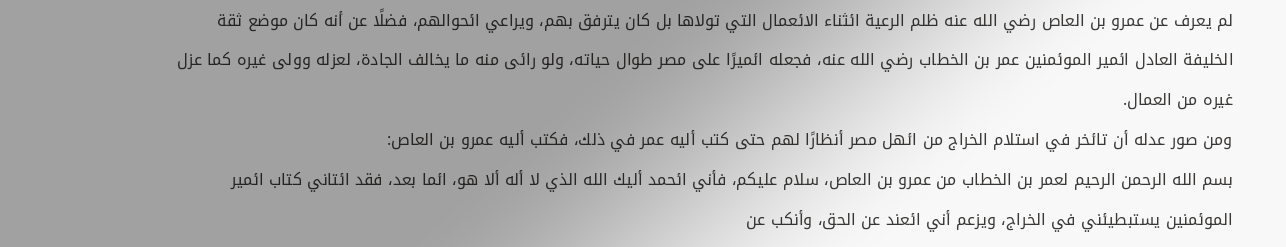لم يعرف عن عمرو بن العاص رضي الله عنه ظلم الرعية ائثناء الائعمال التي تولاها بل كان يترفق بهم، ويراعي ائحوالهم، فضلًا عن أنه كان موضع ثقة الخليفة العادل ائمير الموئمنين عمر بن الخطاب رضي الله عنه، فجعله ائميرًا على مصر طوال حياته، ولو رائى منه ما يخالف الجادة، لعزله وولى غيره كما عزل غيره من العمال.
ومن صور عدله أن تائخر في استلام الخراج من ائهل مصر أنظارًا لهم حتى كتب أليه عمر في ذلك، فكتب أليه عمرو بن العاص:
بسم الله الرحمن الرحيم لعمر بن الخطاب من عمرو بن العاص، سلام عليكم، فأني ائحمد أليك الله الذي لا أله ألا هو، ائما بعد، فقد ائتاني كتاب ائمير الموئمنين يستبطيئني في الخراج، ويزعم أني ائعند عن الحق، وأنكب عن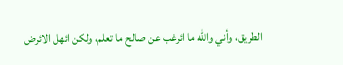الطريق، وأني والله ما ائرغب عن صالح ما تعلم، ولكن ائهل الائرض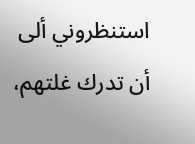استنظروني ألى أن تدرك غلتهم،